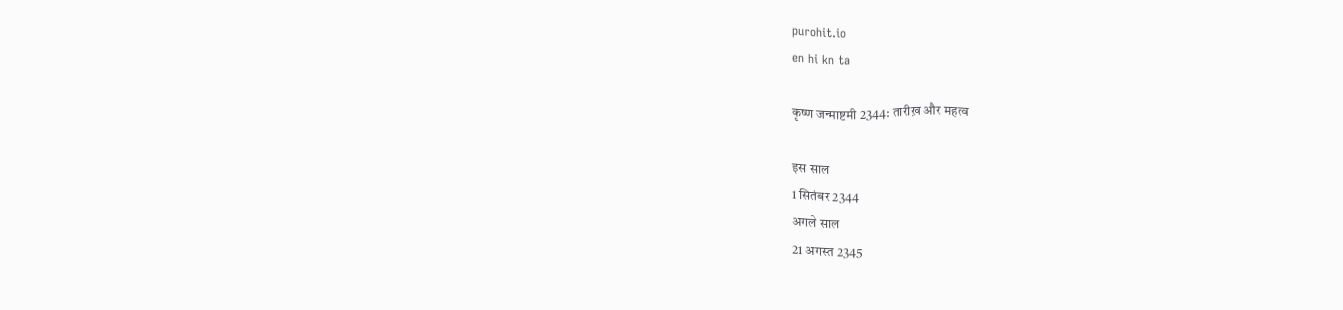purohit.io
en hi kn ta

कृष्ण जन्माष्टमी 2344: तारीख़ और महत्व

इस साल
1 सितंबर 2344
अगले साल
21 अगस्त 2345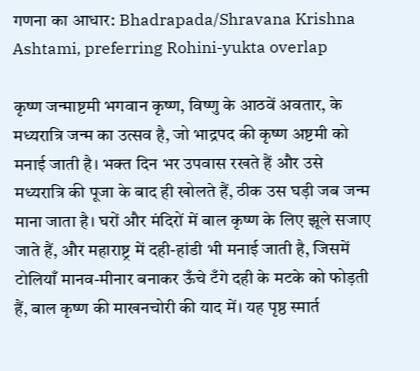गणना का आधार: Bhadrapada/Shravana Krishna Ashtami, preferring Rohini-yukta overlap

कृष्ण जन्माष्टमी भगवान कृष्ण, विष्णु के आठवें अवतार, के मध्यरात्रि जन्म का उत्सव है, जो भाद्रपद की कृष्ण अष्टमी को मनाई जाती है। भक्त दिन भर उपवास रखते हैं और उसे मध्यरात्रि की पूजा के बाद ही खोलते हैं, ठीक उस घड़ी जब जन्म माना जाता है। घरों और मंदिरों में बाल कृष्ण के लिए झूले सजाए जाते हैं, और महाराष्ट्र में दही-हांडी भी मनाई जाती है, जिसमें टोलियाँ मानव-मीनार बनाकर ऊँचे टँगे दही के मटके को फोड़ती हैं, बाल कृष्ण की माखनचोरी की याद में। यह पृष्ठ स्मार्त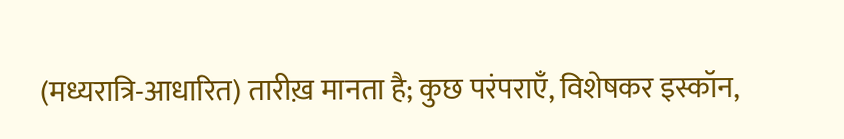(मध्यरात्रि-आधारित) तारीख़ मानता है; कुछ परंपराएँ, विशेषकर इस्कॉन,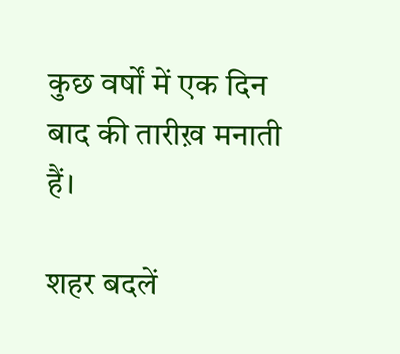कुछ वर्षों में एक दिन बाद की तारीख़ मनाती हैं।

शहर बदलें